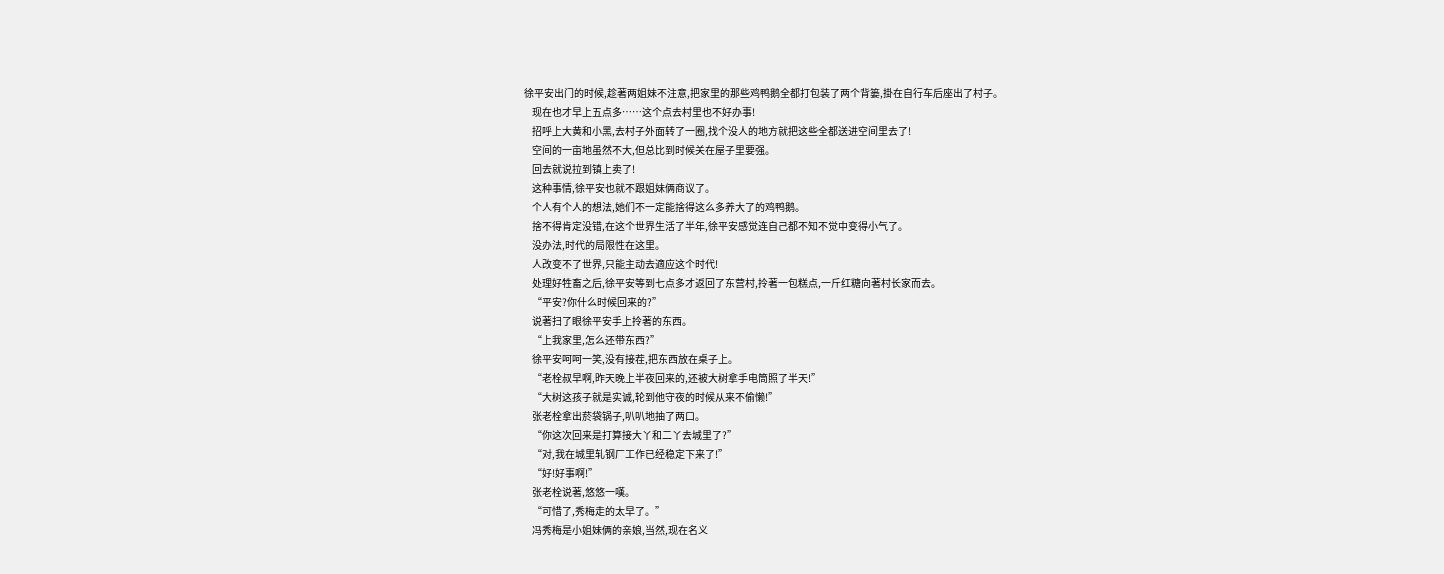徐平安出门的时候,趁著两姐妹不注意,把家里的那些鸡鸭鹅全都打包装了两个背篓,掛在自行车后座出了村子。
    现在也才早上五点多……这个点去村里也不好办事!
    招呼上大黄和小黑,去村子外面转了一圈,找个没人的地方就把这些全都送进空间里去了!
    空间的一亩地虽然不大,但总比到时候关在屋子里要强。
    回去就说拉到镇上卖了!
    这种事情,徐平安也就不跟姐妹俩商议了。
    个人有个人的想法,她们不一定能捨得这么多养大了的鸡鸭鹅。
    捨不得肯定没错,在这个世界生活了半年,徐平安感觉连自己都不知不觉中变得小气了。
    没办法,时代的局限性在这里。
    人改变不了世界,只能主动去適应这个时代!
    处理好牲畜之后,徐平安等到七点多才返回了东营村,拎著一包糕点,一斤红糖向著村长家而去。
    “平安?你什么时候回来的?”
    说著扫了眼徐平安手上拎著的东西。
    “上我家里,怎么还带东西?”
    徐平安呵呵一笑,没有接茬,把东西放在桌子上。
    “老栓叔早啊,昨天晚上半夜回来的,还被大树拿手电筒照了半天!”
    “大树这孩子就是实诚,轮到他守夜的时候从来不偷懒!”
    张老栓拿出菸袋锅子,叭叭地抽了两口。
    “你这次回来是打算接大丫和二丫去城里了?”
    “对,我在城里轧钢厂工作已经稳定下来了!”
    “好!好事啊!”
    张老栓说著,悠悠一嘆。
    “可惜了,秀梅走的太早了。”
    冯秀梅是小姐妹俩的亲娘,当然,现在名义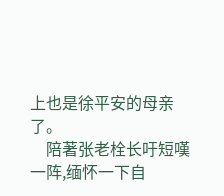上也是徐平安的母亲了。
    陪著张老栓长吁短嘆一阵,缅怀一下自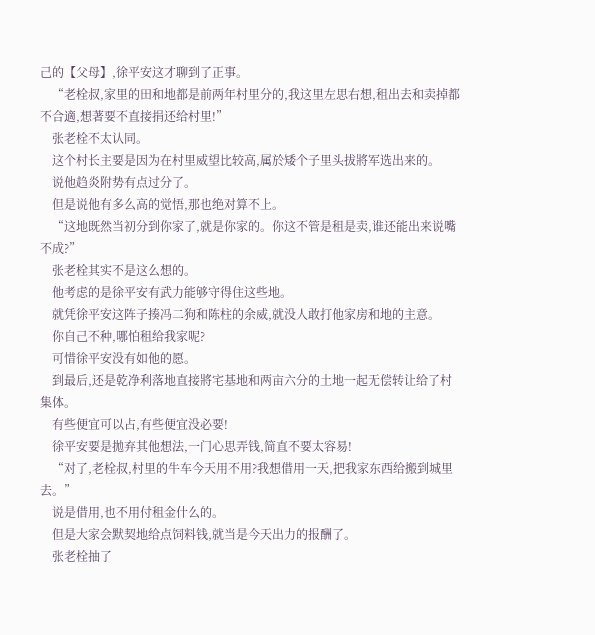己的【父母】,徐平安这才聊到了正事。
    “老栓叔,家里的田和地都是前两年村里分的,我这里左思右想,租出去和卖掉都不合適,想著要不直接捐还给村里!”
    张老栓不太认同。
    这个村长主要是因为在村里威望比较高,属於矮个子里头拔將军选出来的。
    说他趋炎附势有点过分了。
    但是说他有多么高的觉悟,那也绝对算不上。
    “这地既然当初分到你家了,就是你家的。你这不管是租是卖,谁还能出来说嘴不成?”
    张老栓其实不是这么想的。
    他考虑的是徐平安有武力能够守得住这些地。
    就凭徐平安这阵子揍冯二狗和陈柱的余威,就没人敢打他家房和地的主意。
    你自己不种,哪怕租给我家呢?
    可惜徐平安没有如他的愿。
    到最后,还是乾净利落地直接將宅基地和两亩六分的土地一起无偿转让给了村集体。
    有些便宜可以占,有些便宜没必要!
    徐平安要是拋弃其他想法,一门心思弄钱,简直不要太容易!
    “对了,老栓叔,村里的牛车今天用不用?我想借用一天,把我家东西给搬到城里去。”
    说是借用,也不用付租金什么的。
    但是大家会默契地给点饲料钱,就当是今天出力的报酬了。
    张老栓抽了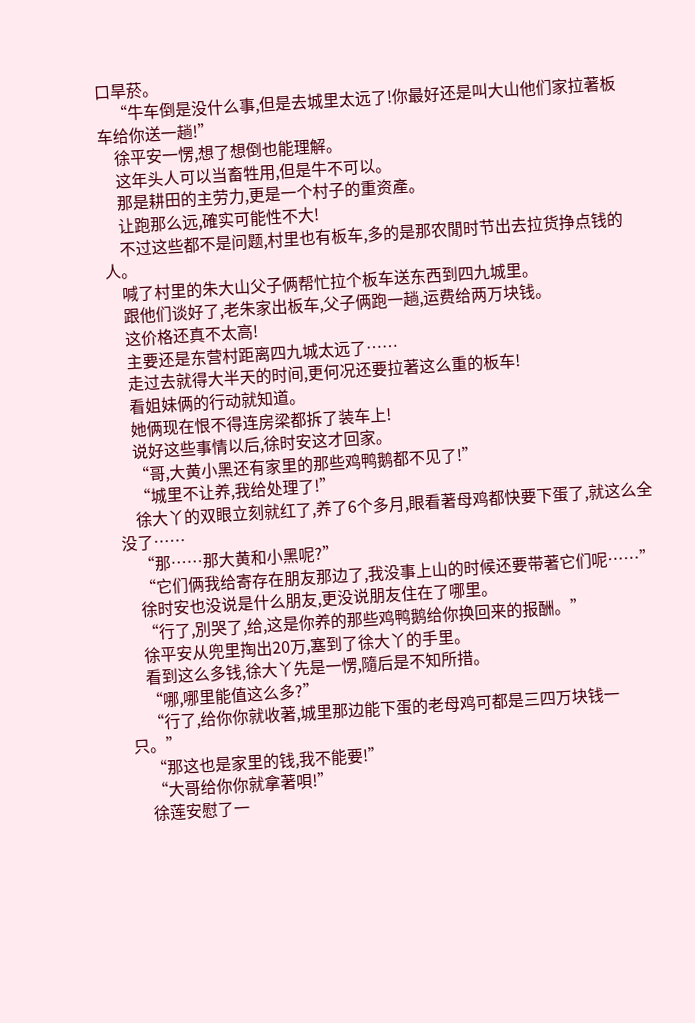口旱菸。
    “牛车倒是没什么事,但是去城里太远了!你最好还是叫大山他们家拉著板车给你送一趟!”
    徐平安一愣,想了想倒也能理解。
    这年头人可以当畜牲用,但是牛不可以。
    那是耕田的主劳力,更是一个村子的重资產。
    让跑那么远,確实可能性不大!
    不过这些都不是问题,村里也有板车,多的是那农閒时节出去拉货挣点钱的人。
    喊了村里的朱大山父子俩帮忙拉个板车送东西到四九城里。
    跟他们谈好了,老朱家出板车,父子俩跑一趟,运费给两万块钱。
    这价格还真不太高!
    主要还是东营村距离四九城太远了……
    走过去就得大半天的时间,更何况还要拉著这么重的板车!
    看姐妹俩的行动就知道。
    她俩现在恨不得连房梁都拆了装车上!
    说好这些事情以后,徐时安这才回家。
    “哥,大黄小黑还有家里的那些鸡鸭鹅都不见了!”
    “城里不让养,我给处理了!”
    徐大丫的双眼立刻就红了,养了6个多月,眼看著母鸡都快要下蛋了,就这么全没了……
    “那……那大黄和小黑呢?”
    “它们俩我给寄存在朋友那边了,我没事上山的时候还要带著它们呢……”
    徐时安也没说是什么朋友,更没说朋友住在了哪里。
    “行了,別哭了,给,这是你养的那些鸡鸭鹅给你换回来的报酬。”
    徐平安从兜里掏出20万,塞到了徐大丫的手里。
    看到这么多钱,徐大丫先是一愣,隨后是不知所措。
    “哪,哪里能值这么多?”
    “行了,给你你就收著,城里那边能下蛋的老母鸡可都是三四万块钱一只。”
    “那这也是家里的钱,我不能要!”
    “大哥给你你就拿著唄!”
    徐莲安慰了一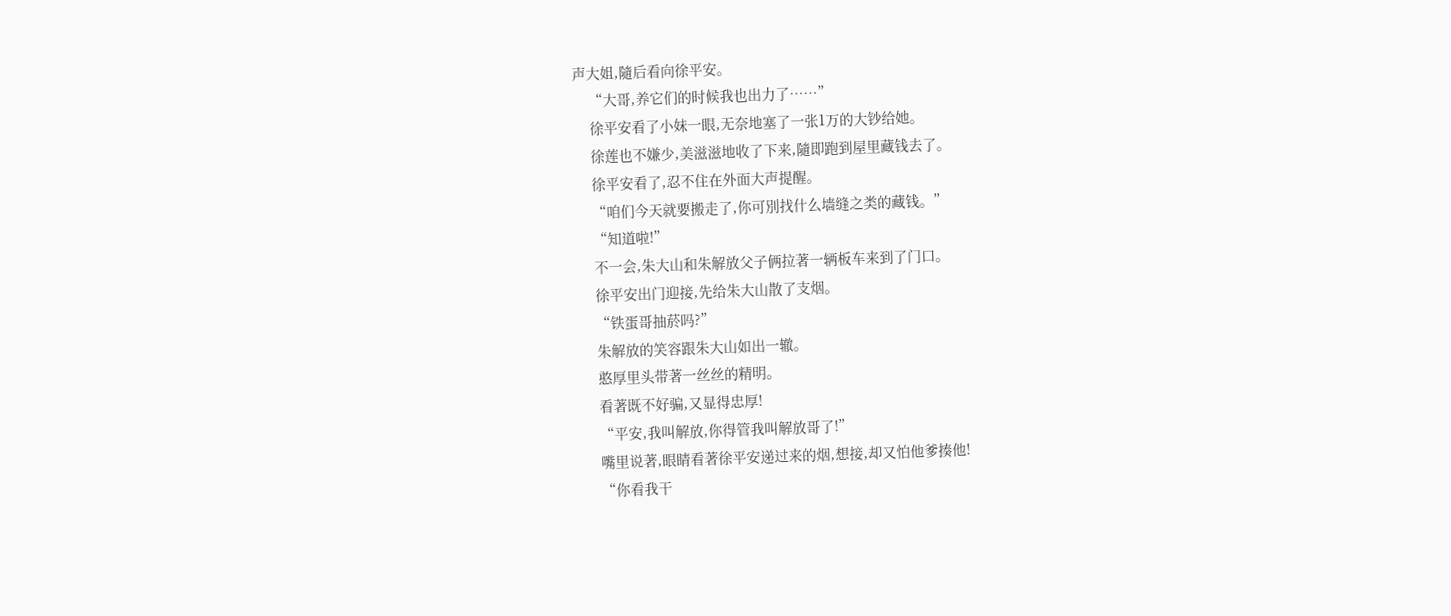声大姐,隨后看向徐平安。
    “大哥,养它们的时候我也出力了……”
    徐平安看了小妹一眼,无奈地塞了一张1万的大钞给她。
    徐莲也不嫌少,美滋滋地收了下来,隨即跑到屋里藏钱去了。
    徐平安看了,忍不住在外面大声提醒。
    “咱们今天就要搬走了,你可別找什么墙缝之类的藏钱。”
    “知道啦!”
    不一会,朱大山和朱解放父子俩拉著一辆板车来到了门口。
    徐平安出门迎接,先给朱大山散了支烟。
    “铁蛋哥抽菸吗?”
    朱解放的笑容跟朱大山如出一辙。
    憨厚里头带著一丝丝的精明。
    看著既不好骗,又显得忠厚!
    “平安,我叫解放,你得管我叫解放哥了!”
    嘴里说著,眼睛看著徐平安递过来的烟,想接,却又怕他爹揍他!
    “你看我干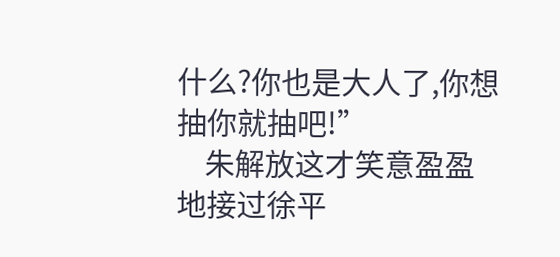什么?你也是大人了,你想抽你就抽吧!”
    朱解放这才笑意盈盈地接过徐平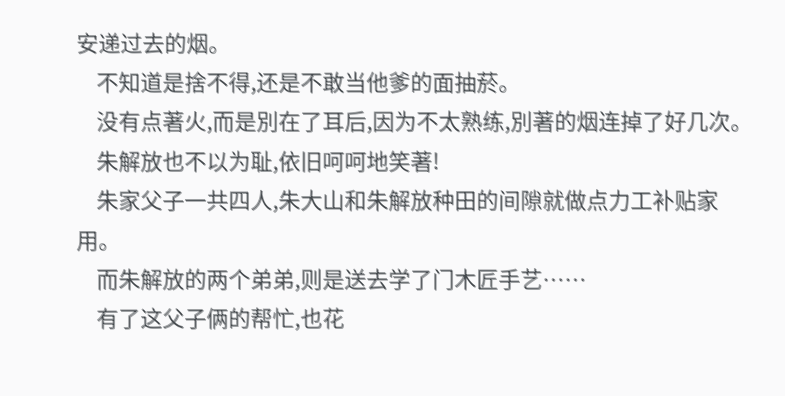安递过去的烟。
    不知道是捨不得,还是不敢当他爹的面抽菸。
    没有点著火,而是別在了耳后,因为不太熟练,別著的烟连掉了好几次。
    朱解放也不以为耻,依旧呵呵地笑著!
    朱家父子一共四人,朱大山和朱解放种田的间隙就做点力工补贴家用。
    而朱解放的两个弟弟,则是送去学了门木匠手艺……
    有了这父子俩的帮忙,也花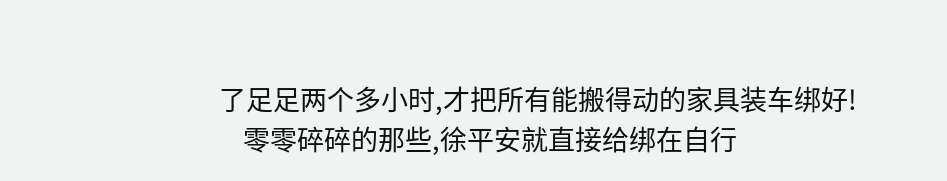了足足两个多小时,才把所有能搬得动的家具装车绑好!
    零零碎碎的那些,徐平安就直接给绑在自行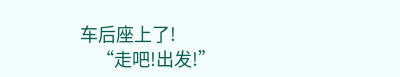车后座上了!
    “走吧!出发!”